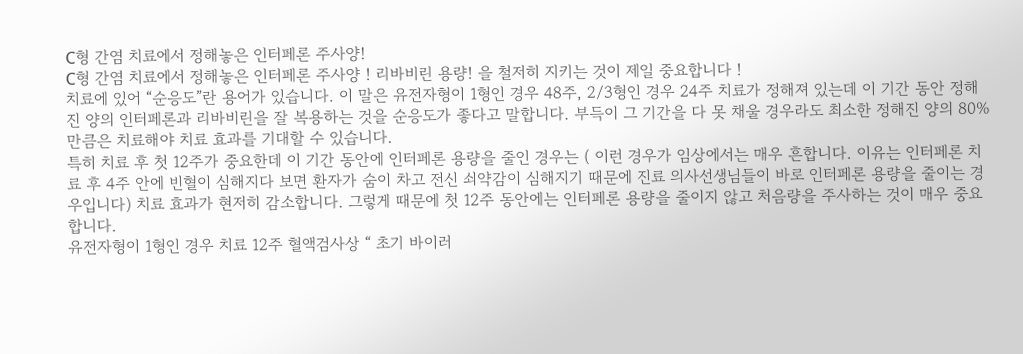C형 간염 치료에서 정해놓은 인터페론 주사양!
C형 간염 치료에서 정해놓은 인터페론 주사양 ! 리바비린 용량! 을 철저히 지키는 것이 제일 중요합니다 !
치료에 있어 “순응도”란 용어가 있습니다. 이 말은 유전자형이 1형인 경우 48주, 2/3형인 경우 24주 치료가 정해져 있는데 이 기간 동안 정해진 양의 인터페론과 리바비린을 잘 복용하는 것을 순응도가 좋다고 말합니다. 부득이 그 기간을 다 못 채울 경우라도 최소한 정해진 양의 80%만큼은 치료해야 치료 효과를 기대할 수 있습니다.
특히 치료 후 첫 12주가 중요한데 이 기간 동안에 인터페론 용량을 줄인 경우는 ( 이런 경우가 임상에서는 매우 흔합니다. 이유는 인터페론 치료 후 4주 안에 빈혈이 심해지다 보면 환자가 숨이 차고 전신 쇠약감이 심해지기 때문에 진료 의사선생님들이 바로 인터페론 용량을 줄이는 경우입니다) 치료 효과가 현저히 감소합니다. 그렇게 때문에 첫 12주 동안에는 인터페론 용량을 줄이지 않고 처음량을 주사하는 것이 매우 중요합니다.
유전자형이 1형인 경우 치료 12주 혈액검사상 “ 초기 바이러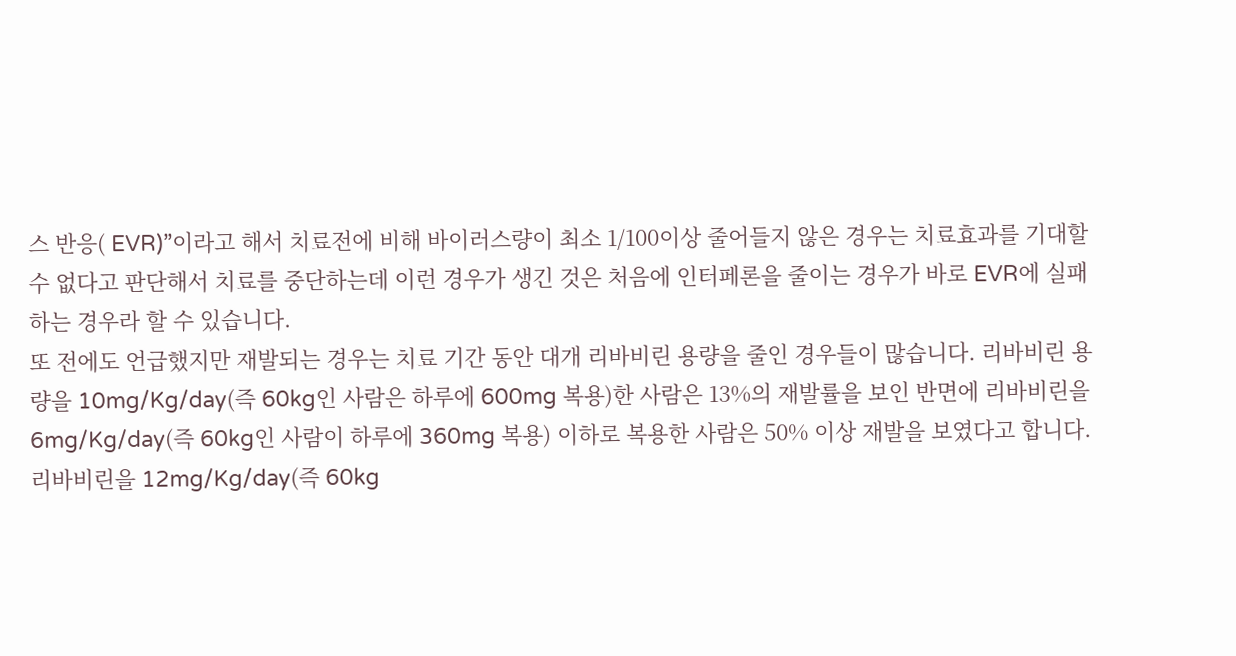스 반응( EVR)”이라고 해서 치료전에 비해 바이러스량이 최소 1/100이상 줄어들지 않은 경우는 치료효과를 기대할 수 없다고 판단해서 치료를 중단하는데 이런 경우가 생긴 것은 처음에 인터페론을 줄이는 경우가 바로 EVR에 실패하는 경우라 할 수 있습니다.
또 전에도 언급했지만 재발되는 경우는 치료 기간 동안 대개 리바비린 용량을 줄인 경우들이 많습니다. 리바비린 용량을 10mg/Kg/day(즉 60kg인 사람은 하루에 600mg 복용)한 사람은 13%의 재발률을 보인 반면에 리바비린을 6mg/Kg/day(즉 60kg인 사람이 하루에 360mg 복용) 이하로 복용한 사람은 50% 이상 재발을 보였다고 합니다.
리바비린을 12mg/Kg/day(즉 60kg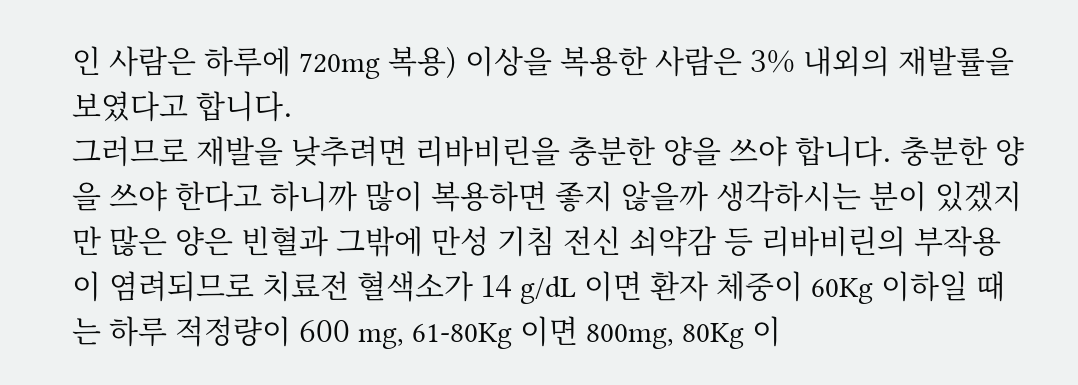인 사람은 하루에 720mg 복용) 이상을 복용한 사람은 3% 내외의 재발률을 보였다고 합니다.
그러므로 재발을 낮추려면 리바비린을 충분한 양을 쓰야 합니다. 충분한 양을 쓰야 한다고 하니까 많이 복용하면 좋지 않을까 생각하시는 분이 있겠지만 많은 양은 빈혈과 그밖에 만성 기침 전신 쇠약감 등 리바비린의 부작용이 염려되므로 치료전 혈색소가 14 g/dL 이면 환자 체중이 60Kg 이하일 때는 하루 적정량이 600 mg, 61-80Kg 이면 800mg, 80Kg 이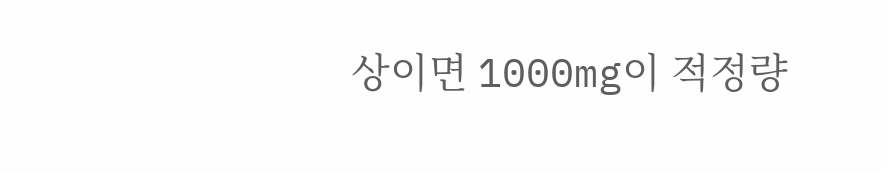상이면 1000mg이 적정량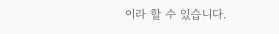이라 할 수 있습니다.